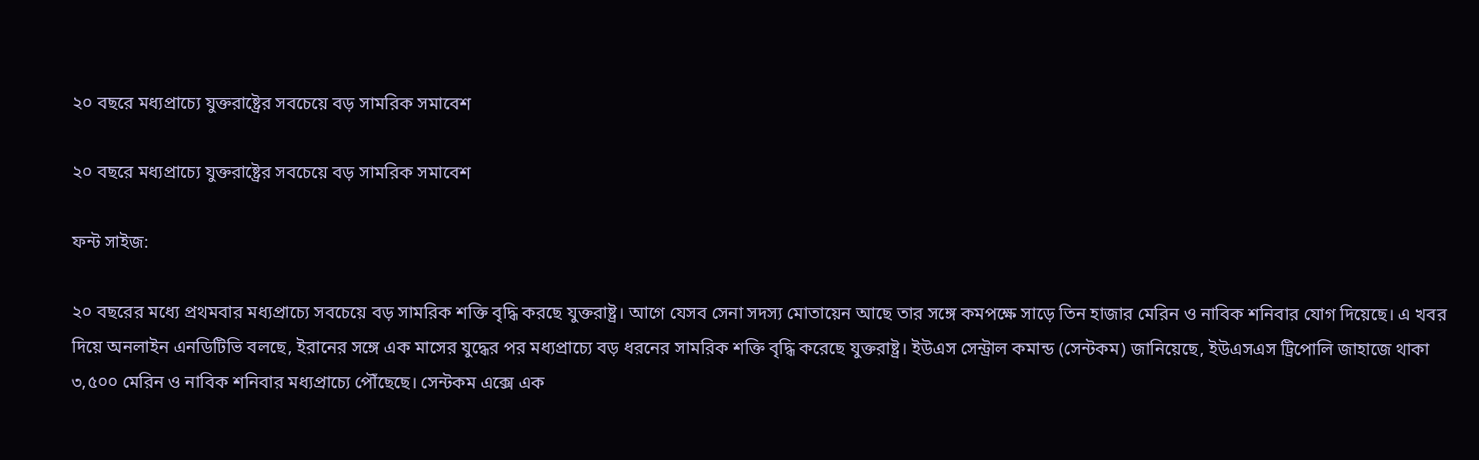২০ বছরে মধ্যপ্রাচ্যে যুক্তরাষ্ট্রের সবচেয়ে বড় সামরিক সমাবেশ

২০ বছরে মধ্যপ্রাচ্যে যুক্তরাষ্ট্রের সবচেয়ে বড় সামরিক সমাবেশ

ফন্ট সাইজ:

২০ বছরের মধ্যে প্রথমবার মধ্যপ্রাচ্যে সবচেয়ে বড় সামরিক শক্তি বৃদ্ধি করছে যুক্তরাষ্ট্র। আগে যেসব সেনা সদস্য মোতায়েন আছে তার সঙ্গে কমপক্ষে সাড়ে তিন হাজার মেরিন ও নাবিক শনিবার যোগ দিয়েছে। এ খবর দিয়ে অনলাইন এনডিটিভি বলছে, ইরানের সঙ্গে এক মাসের যুদ্ধের পর মধ্যপ্রাচ্যে বড় ধরনের সামরিক শক্তি বৃদ্ধি করেছে যুক্তরাষ্ট্র। ইউএস সেন্ট্রাল কমান্ড (সেন্টকম) জানিয়েছে, ইউএসএস ট্রিপোলি জাহাজে থাকা ৩,৫০০ মেরিন ও নাবিক শনিবার মধ্যপ্রাচ্যে পৌঁছেছে। সেন্টকম এক্সে এক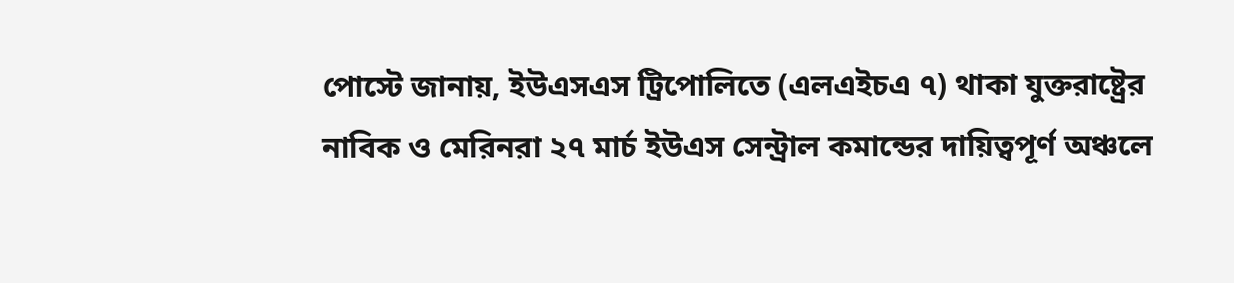পোস্টে জানায়, ইউএসএস ট্রিপোলিতে (এলএইচএ ৭) থাকা যুক্তরাষ্ট্রের নাবিক ও মেরিনরা ২৭ মার্চ ইউএস সেন্ট্রাল কমান্ডের দায়িত্বপূর্ণ অঞ্চলে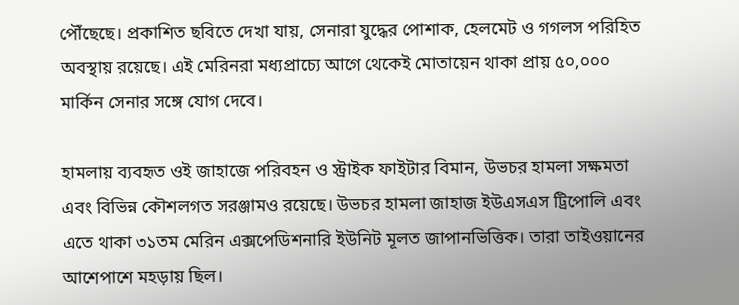পৌঁছেছে। প্রকাশিত ছবিতে দেখা যায়, সেনারা যুদ্ধের পোশাক, হেলমেট ও গগলস পরিহিত অবস্থায় রয়েছে। এই মেরিনরা মধ্যপ্রাচ্যে আগে থেকেই মোতায়েন থাকা প্রায় ৫০,০০০ মার্কিন সেনার সঙ্গে যোগ দেবে।

হামলায় ব্যবহৃত ওই জাহাজে পরিবহন ও স্ট্রাইক ফাইটার বিমান, উভচর হামলা সক্ষমতা এবং বিভিন্ন কৌশলগত সরঞ্জামও রয়েছে। উভচর হামলা জাহাজ ইউএসএস ট্রিপোলি এবং এতে থাকা ৩১তম মেরিন এক্সপেডিশনারি ইউনিট মূলত জাপানভিত্তিক। তারা তাইওয়ানের আশেপাশে মহড়ায় ছিল।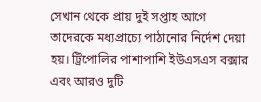সেখান থেকে প্রায় দুই সপ্তাহ আগে তাদেরকে মধ্যপ্রাচ্যে পাঠানোর নির্দেশ দেয়া হয়। ট্রিপোলির পাশাপাশি ইউএসএস বক্সার এবং আরও দুটি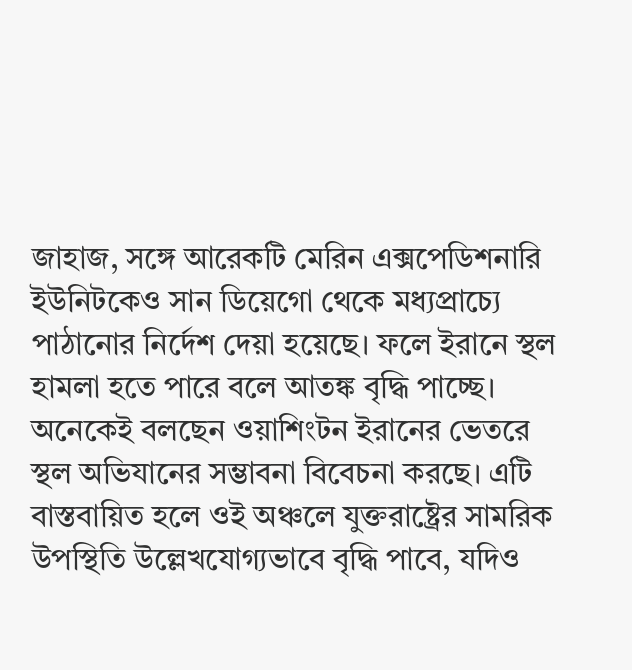জাহাজ, সঙ্গে আরেকটি মেরিন এক্সপেডিশনারি ইউনিটকেও সান ডিয়েগো থেকে মধ্যপ্রাচ্যে পাঠানোর নির্দেশ দেয়া হয়েছে। ফলে ইরানে স্থল হামলা হতে পারে বলে আতঙ্ক বৃদ্ধি পাচ্ছে। অনেকেই বলছেন ওয়াশিংটন ইরানের ভেতরে স্থল অভিযানের সম্ভাবনা বিবেচনা করছে। এটি বাস্তবায়িত হলে ওই অঞ্চলে যুক্তরাষ্ট্রের সামরিক উপস্থিতি উল্লেখযোগ্যভাবে বৃদ্ধি পাবে, যদিও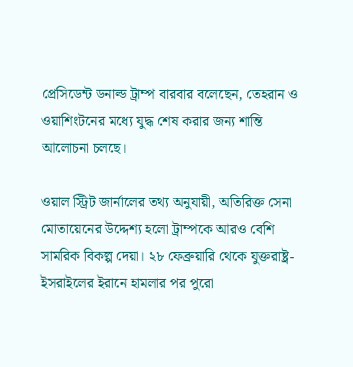প্রেসিডেন্ট ডনাল্ড ট্রাম্প বারবার বলেছেন, তেহরান ও ওয়াশিংটনের মধ্যে যুদ্ধ শেষ করার জন্য শান্তি আলোচনা চলছে।

ওয়াল স্ট্রিট জার্নালের তথ্য অনুযায়ী, অতিরিক্ত সেনা মোতায়েনের উদ্দেশ্য হলো ট্রাম্পকে আরও বেশি সামরিক বিকল্প দেয়া। ২৮ ফেব্রুয়ারি থেকে যুক্তরাষ্ট্র-ইসরাইলের ইরানে হামলার পর পুরো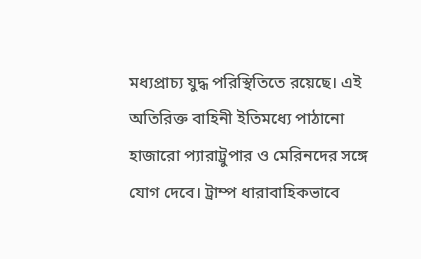মধ্যপ্রাচ্য যুদ্ধ পরিস্থিতিতে রয়েছে। এই অতিরিক্ত বাহিনী ইতিমধ্যে পাঠানো হাজারো প্যারাট্রুপার ও মেরিনদের সঙ্গে যোগ দেবে। ট্রাম্প ধারাবাহিকভাবে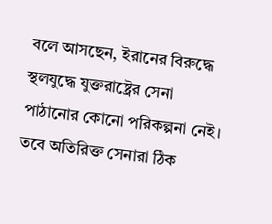বলে আসছেন, ইরানের বিরুদ্ধে স্থলযুদ্ধে যুক্তরাষ্ট্রের সেনা পাঠানোর কোনো পরিকল্পনা নেই। তবে অতিরিক্ত সেনারা ঠিক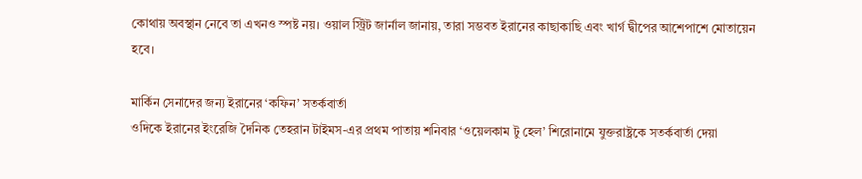কোথায় অবস্থান নেবে তা এখনও স্পষ্ট নয়। ওয়াল স্ট্রিট জার্নাল জানায়, তারা সম্ভবত ইরানের কাছাকাছি এবং খার্গ দ্বীপের আশেপাশে মোতায়েন হবে।

মার্কিন সেনাদের জন্য ইরানের ‘কফিন’ সতর্কবার্তা
ওদিকে ইরানের ইংরেজি দৈনিক তেহরান টাইমস-এর প্রথম পাতায় শনিবার ‘ওয়েলকাম টু হেল’ শিরোনামে যুক্তরাষ্ট্রকে সতর্কবার্তা দেয়া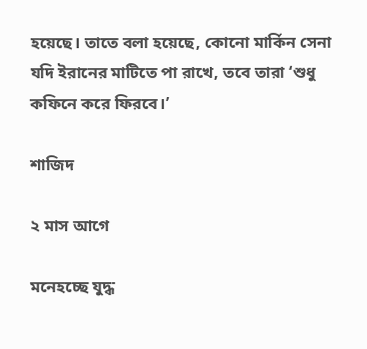হয়েছে। তাতে বলা হয়েছে, কোনো মার্কিন সেনা যদি ইরানের মাটিতে পা রাখে, তবে তারা ‘শুধু কফিনে করে ফিরবে।’

শাজিদ

২ মাস আগে

মনেহচ্ছে যুদ্ধ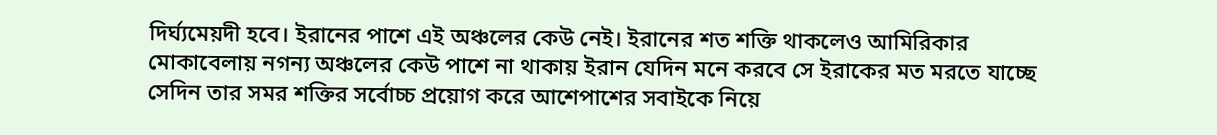দির্ঘ্যমেয়দী হবে। ইরানের পাশে এই অঞ্চলের কেউ নেই। ইরানের শত শক্তি থাকলেও আমিরিকার মোকাবেলায় নগন্য অঞ্চলের কেউ পাশে না থাকায় ইরান যেদিন মনে করবে সে ইরাকের মত মরতে যাচ্ছে সেদিন তার সমর শক্তির সর্বোচ্চ প্রয়োগ করে আশেপাশের সবাইকে নিয়ে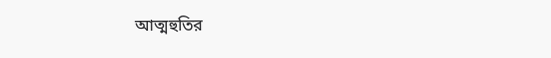আত্মহুতির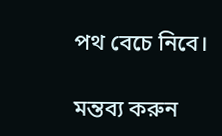পথ বেচে নিবে।

মন্তব্য করুন